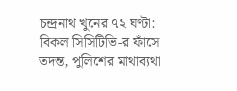চন্দ্রনাথ খুনের ৭২ ঘণ্টা: বিকল সিসিটিভি-র ফাঁসে তদন্ত, পুলিশের মাথাব্যথা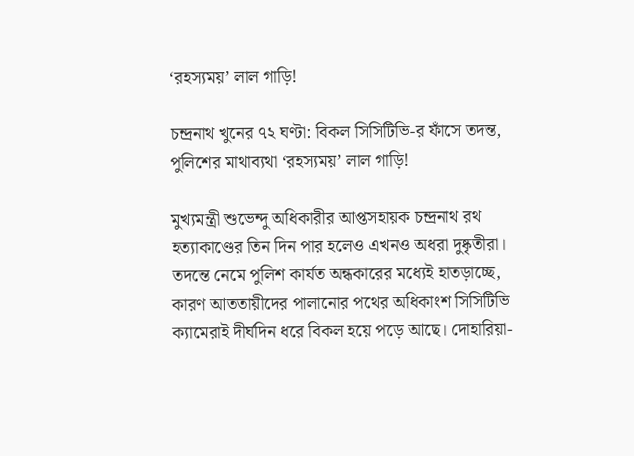‘রহস্যময়’ লাল গাড়ি!

চন্দ্রনাথ খুনের ৭২ ঘণ্টা: বিকল সিসিটিভি-র ফাঁসে তদন্ত, পুলিশের মাথাব্যথা ‘রহস্যময়’ লাল গাড়ি!

মুখ্যমন্ত্রী শুভেন্দু অধিকারীর আপ্তসহায়ক চন্দ্রনাথ রথ হত্যাকাণ্ডের তিন দিন পার হলেও এখনও অধরা দুষ্কৃতীরা। তদন্তে নেমে পুলিশ কার্যত অন্ধকারের মধ্যেই হাতড়াচ্ছে, কারণ আততায়ীদের পালানোর পথের অধিকাংশ সিসিটিভি ক্যামেরাই দীর্ঘদিন ধরে বিকল হয়ে পড়ে আছে। দোহারিয়া-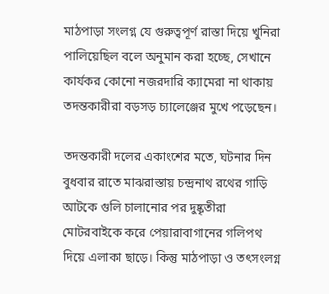মাঠপাড়া সংলগ্ন যে গুরুত্বপূর্ণ রাস্তা দিয়ে খুনিরা পালিয়েছিল বলে অনুমান করা হচ্ছে, সেখানে কার্যকর কোনো নজরদারি ক্যামেরা না থাকায় তদন্তকারীরা বড়সড় চ্যালেঞ্জের মুখে পড়েছেন।

তদন্তকারী দলের একাংশের মতে, ঘটনার দিন বুধবার রাতে মাঝরাস্তায় চন্দ্রনাথ রথের গাড়ি আটকে গুলি চালানোর পর দুষ্কৃতীরা মোটরবাইকে করে পেয়ারাবাগানের গলিপথ দিয়ে এলাকা ছাড়ে। কিন্তু মাঠপাড়া ও তৎসংলগ্ন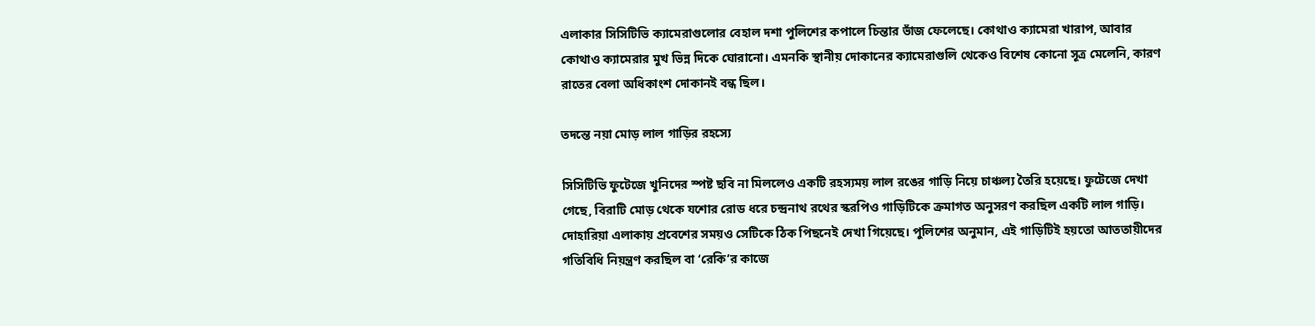এলাকার সিসিটিভি ক্যামেরাগুলোর বেহাল দশা পুলিশের কপালে চিন্তার ভাঁজ ফেলেছে। কোথাও ক্যামেরা খারাপ, আবার কোথাও ক্যামেরার মুখ ভিন্ন দিকে ঘোরানো। এমনকি স্থানীয় দোকানের ক্যামেরাগুলি থেকেও বিশেষ কোনো সূত্র মেলেনি, কারণ রাতের বেলা অধিকাংশ দোকানই বন্ধ ছিল।

তদন্তে নয়া মোড় লাল গাড়ির রহস্যে

সিসিটিভি ফুটেজে খুনিদের স্পষ্ট ছবি না মিললেও একটি রহস্যময় লাল রঙের গাড়ি নিয়ে চাঞ্চল্য তৈরি হয়েছে। ফুটেজে দেখা গেছে, বিরাটি মোড় থেকে যশোর রোড ধরে চন্দ্রনাথ রথের স্করপিও গাড়িটিকে ক্রমাগত অনুসরণ করছিল একটি লাল গাড়ি। দোহারিয়া এলাকায় প্রবেশের সময়ও সেটিকে ঠিক পিছনেই দেখা গিয়েছে। পুলিশের অনুমান, এই গাড়িটিই হয়তো আততায়ীদের গতিবিধি নিয়ন্ত্রণ করছিল বা ‘রেকি’র কাজে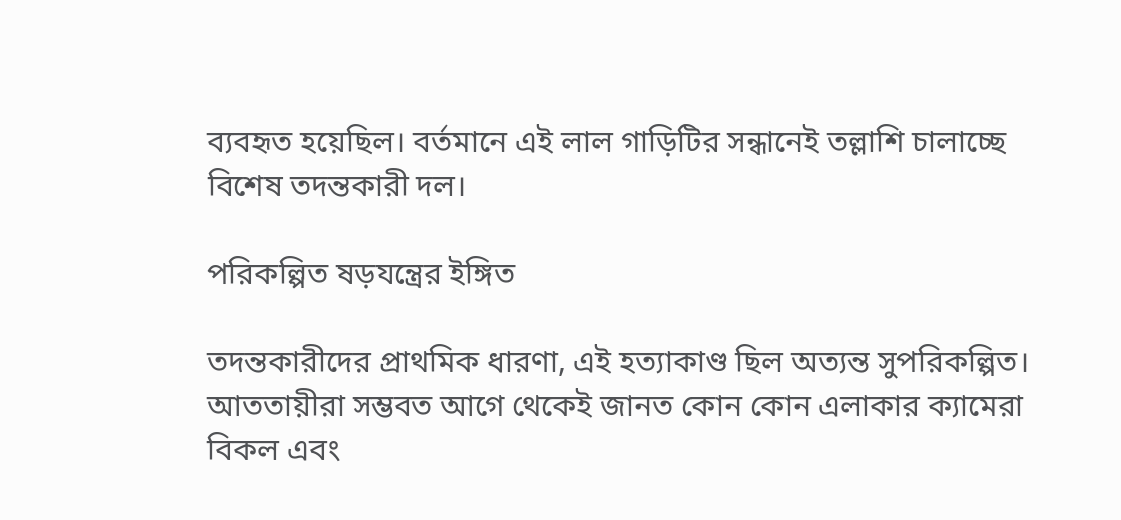ব্যবহৃত হয়েছিল। বর্তমানে এই লাল গাড়িটির সন্ধানেই তল্লাশি চালাচ্ছে বিশেষ তদন্তকারী দল।

পরিকল্পিত ষড়যন্ত্রের ইঙ্গিত

তদন্তকারীদের প্রাথমিক ধারণা, এই হত্যাকাণ্ড ছিল অত্যন্ত সুপরিকল্পিত। আততায়ীরা সম্ভবত আগে থেকেই জানত কোন কোন এলাকার ক্যামেরা বিকল এবং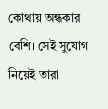কোথায় অন্ধকার বেশি। সেই সুযোগ নিয়েই তারা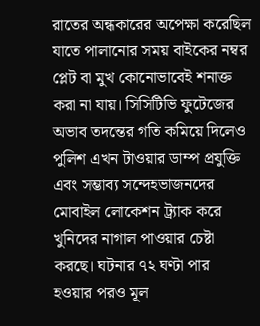রাতের অন্ধকারের অপেক্ষা করেছিল যাতে পালানোর সময় বাইকের নম্বর প্লেট বা মুখ কোনোভাবেই শনাক্ত করা না যায়। সিসিটিভি ফুটেজের অভাব তদন্তের গতি কমিয়ে দিলেও পুলিশ এখন টাওয়ার ডাম্প প্রযুক্তি এবং সম্ভাব্য সন্দেহভাজনদের মোবাইল লোকেশন ট্র্যাক করে খুনিদের নাগাল পাওয়ার চেষ্টা করছে। ঘটনার ৭২ ঘণ্টা পার হওয়ার পরও মূল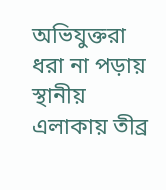অভিযুক্তরা ধরা না পড়ায় স্থানীয় এলাকায় তীব্র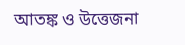আতঙ্ক ও উত্তেজনা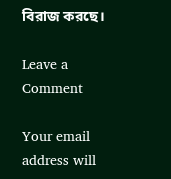বিরাজ করছে।

Leave a Comment

Your email address will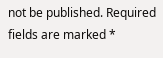not be published. Required fields are marked *